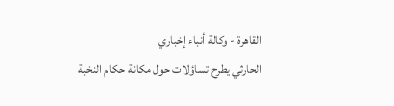القاهرة - وكالة أنباء إخباري
الحارثي يطرح تساؤلات حول مكانة حكام النخبة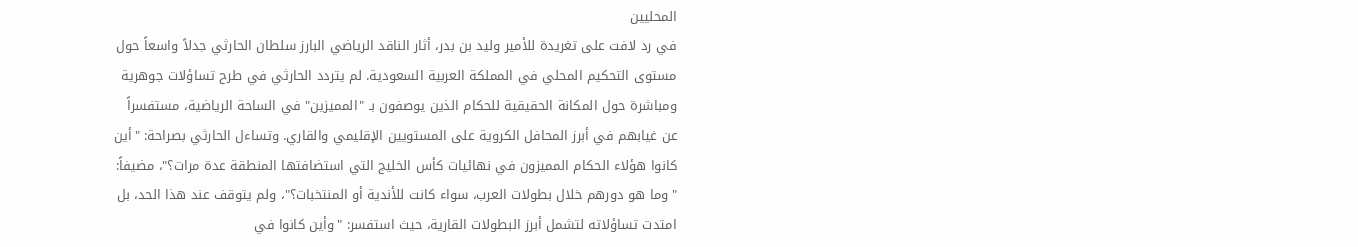المحليين
في رد لافت على تغريدة للأمير وليد بن بدر، أثار الناقد الرياضي البارز سلطان الحارثي جدلاً واسعاً حول مستوى التحكيم المحلي في المملكة العربية السعودية. لم يتردد الحارثي في طرح تساؤلات جوهرية ومباشرة حول المكانة الحقيقية للحكام الذين يوصفون بـ "المميزين" في الساحة الرياضية، مستفسراً عن غيابهم في أبرز المحافل الكروية على المستويين الإقليمي والقاري. وتساءل الحارثي بصراحة: "أين كانوا هؤلاء الحكام المميزون في نهائيات كأس الخليج التي استضافتها المنطقة عدة مرات؟"، مضيفاً: "وما هو دورهم خلال بطولات العرب، سواء كانت للأندية أو المنتخبات؟"، ولم يتوقف عند هذا الحد، بل امتدت تساؤلاته لتشمل أبرز البطولات القارية، حيث استفسر: "وأين كانوا في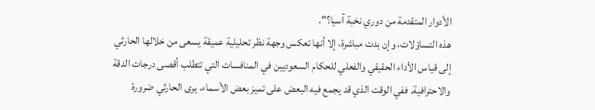الأدوار المتقدمة من دوري نخبة آسيا؟".
هذه التساؤلات، وإن بدت مباشرة، إلا أنها تعكس وجهة نظر تحليلية عميقة يسعى من خلالها الحارثي إلى قياس الأداء الحقيقي والفعلي للحكام السعوديين في المنافسات التي تتطلب أقصى درجات الدقة والاحترافية. ففي الوقت الذي قد يجمع فيه البعض على تميز بعض الأسماء، يرى الحارثي ضرورة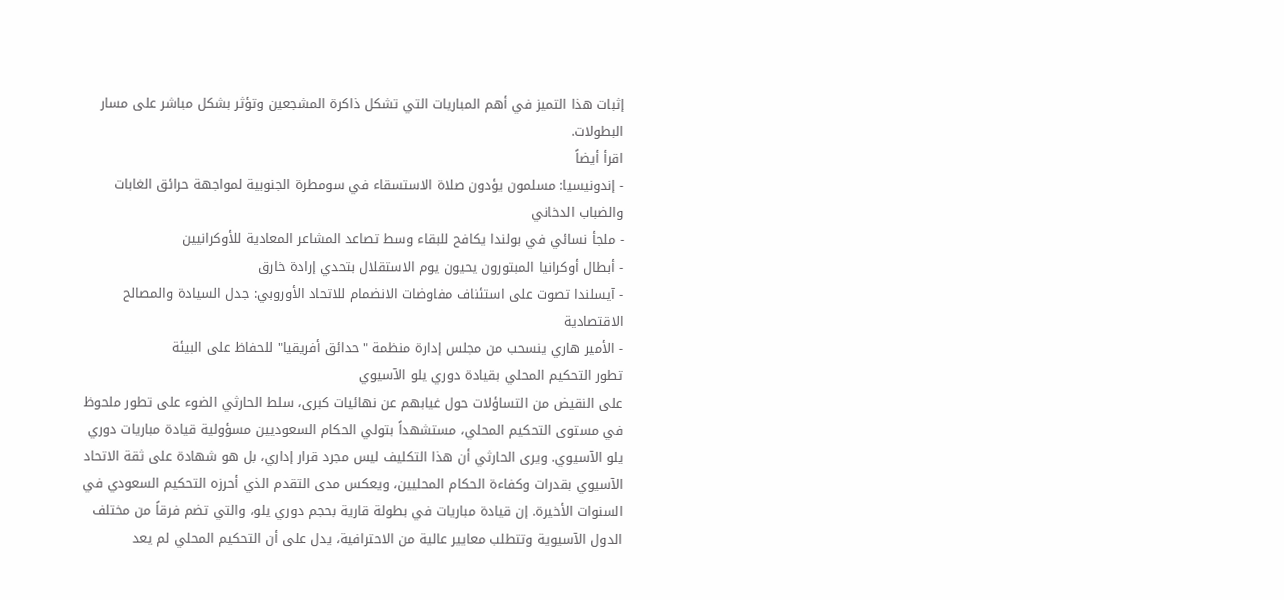إثبات هذا التميز في أهم المباريات التي تشكل ذاكرة المشجعين وتؤثر بشكل مباشر على مسار البطولات.
اقرأ أيضاً
- إندونيسيا: مسلمون يؤدون صلاة الاستسقاء في سومطرة الجنوبية لمواجهة حرائق الغابات والضباب الدخاني
- ملجأ نسائي في بولندا يكافح للبقاء وسط تصاعد المشاعر المعادية للأوكرانيين
- أبطال أوكرانيا المبتورون يحيون يوم الاستقلال بتحدي إرادة خارق
- آيسلندا تصوت على استئناف مفاوضات الانضمام للاتحاد الأوروبي: جدل السيادة والمصالح الاقتصادية
- الأمير هاري ينسحب من مجلس إدارة منظمة "حدائق أفريقيا" للحفاظ على البيئة
تطور التحكيم المحلي بقيادة دوري يلو الآسيوي
على النقيض من التساؤلات حول غيابهم عن نهائيات كبرى، سلط الحارثي الضوء على تطور ملحوظ في مستوى التحكيم المحلي، مستشهداً بتولي الحكام السعوديين مسؤولية قيادة مباريات دوري يلو الآسيوي. ويرى الحارثي أن هذا التكليف ليس مجرد قرار إداري، بل هو شهادة على ثقة الاتحاد الآسيوي بقدرات وكفاءة الحكام المحليين، ويعكس مدى التقدم الذي أحرزه التحكيم السعودي في السنوات الأخيرة. إن قيادة مباريات في بطولة قارية بحجم دوري يلو، والتي تضم فرقاً من مختلف الدول الآسيوية وتتطلب معايير عالية من الاحترافية، يدل على أن التحكيم المحلي لم يعد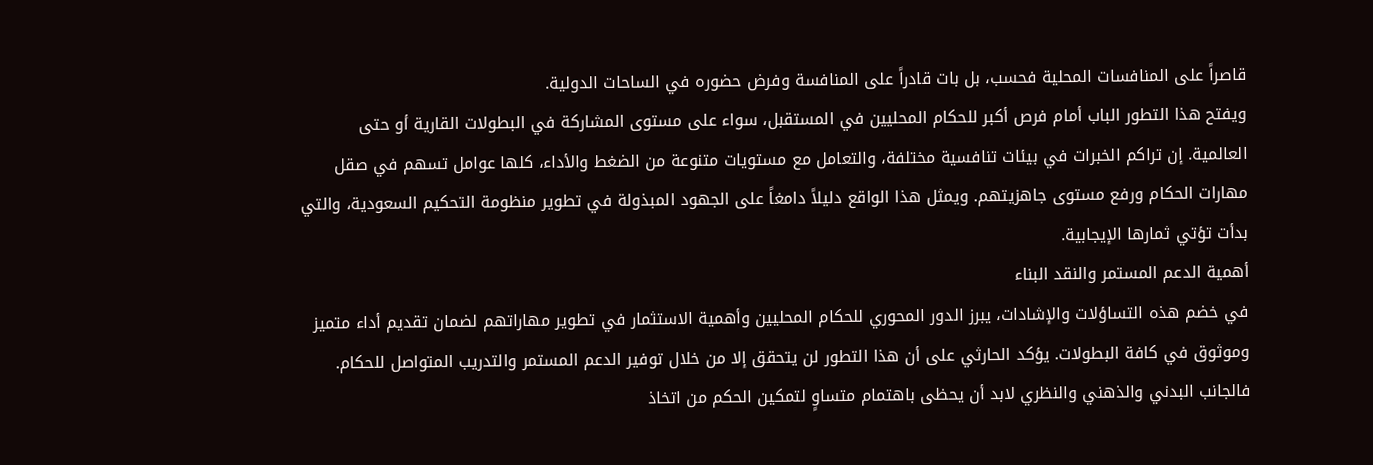قاصراً على المنافسات المحلية فحسب، بل بات قادراً على المنافسة وفرض حضوره في الساحات الدولية.
ويفتح هذا التطور الباب أمام فرص أكبر للحكام المحليين في المستقبل، سواء على مستوى المشاركة في البطولات القارية أو حتى العالمية. إن تراكم الخبرات في بيئات تنافسية مختلفة، والتعامل مع مستويات متنوعة من الضغط والأداء، كلها عوامل تسهم في صقل مهارات الحكام ورفع مستوى جاهزيتهم. ويمثل هذا الواقع دليلاً دامغاً على الجهود المبذولة في تطوير منظومة التحكيم السعودية، والتي بدأت تؤتي ثمارها الإيجابية.
أهمية الدعم المستمر والنقد البناء
في خضم هذه التساؤلات والإشادات، يبرز الدور المحوري للحكام المحليين وأهمية الاستثمار في تطوير مهاراتهم لضمان تقديم أداء متميز وموثوق في كافة البطولات. يؤكد الحارثي على أن هذا التطور لن يتحقق إلا من خلال توفير الدعم المستمر والتدريب المتواصل للحكام. فالجانب البدني والذهني والنظري لابد أن يحظى باهتمام متساوٍ لتمكين الحكم من اتخاذ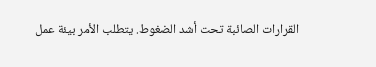القرارات الصائبة تحت أشد الضغوط. يتطلب الأمر بيئة عمل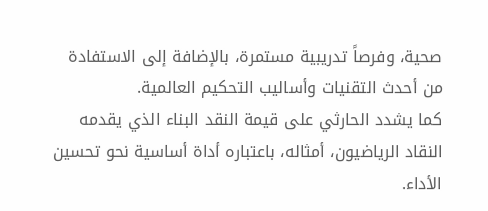صحية، وفرصاً تدريبية مستمرة، بالإضافة إلى الاستفادة من أحدث التقنيات وأساليب التحكيم العالمية.
كما يشدد الحارثي على قيمة النقد البناء الذي يقدمه النقاد الرياضيون، أمثاله، باعتباره أداة أساسية نحو تحسين الأداء.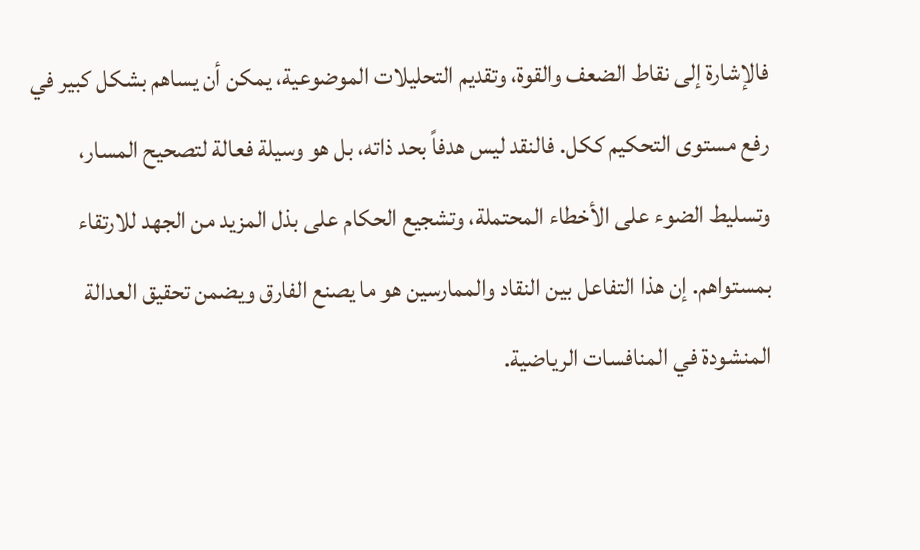فالإشارة إلى نقاط الضعف والقوة، وتقديم التحليلات الموضوعية، يمكن أن يساهم بشكل كبير في رفع مستوى التحكيم ككل. فالنقد ليس هدفاً بحد ذاته، بل هو وسيلة فعالة لتصحيح المسار، وتسليط الضوء على الأخطاء المحتملة، وتشجيع الحكام على بذل المزيد من الجهد للارتقاء بمستواهم. إن هذا التفاعل بين النقاد والممارسين هو ما يصنع الفارق ويضمن تحقيق العدالة المنشودة في المنافسات الرياضية.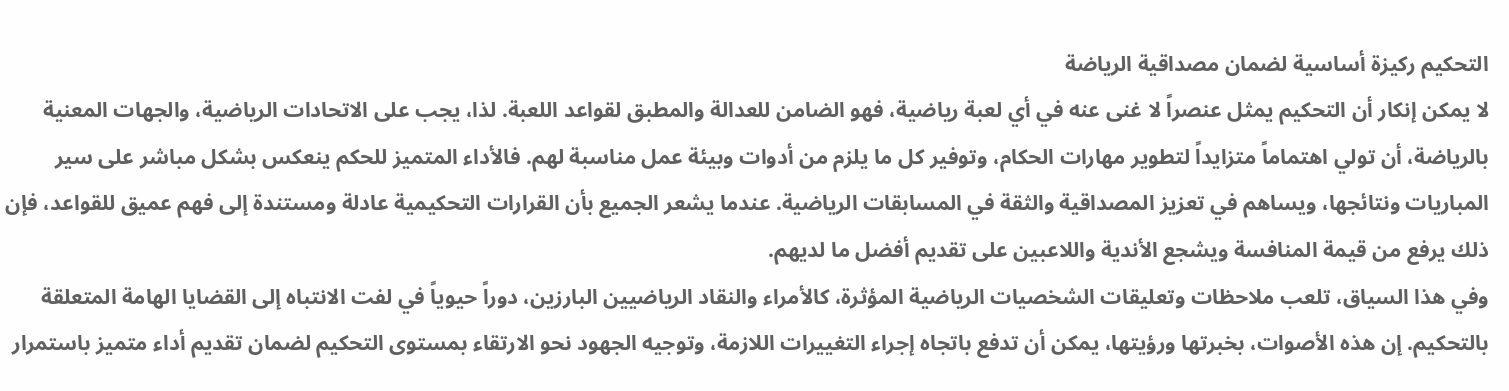التحكيم ركيزة أساسية لضمان مصداقية الرياضة
لا يمكن إنكار أن التحكيم يمثل عنصراً لا غنى عنه في أي لعبة رياضية، فهو الضامن للعدالة والمطبق لقواعد اللعبة. لذا، يجب على الاتحادات الرياضية، والجهات المعنية بالرياضة، أن تولي اهتماماً متزايداً لتطوير مهارات الحكام، وتوفير كل ما يلزم من أدوات وبيئة عمل مناسبة لهم. فالأداء المتميز للحكم ينعكس بشكل مباشر على سير المباريات ونتائجها، ويساهم في تعزيز المصداقية والثقة في المسابقات الرياضية. عندما يشعر الجميع بأن القرارات التحكيمية عادلة ومستندة إلى فهم عميق للقواعد، فإن ذلك يرفع من قيمة المنافسة ويشجع الأندية واللاعبين على تقديم أفضل ما لديهم.
وفي هذا السياق، تلعب ملاحظات وتعليقات الشخصيات الرياضية المؤثرة، كالأمراء والنقاد الرياضيين البارزين، دوراً حيوياً في لفت الانتباه إلى القضايا الهامة المتعلقة بالتحكيم. إن هذه الأصوات، بخبرتها ورؤيتها، يمكن أن تدفع باتجاه إجراء التغييرات اللازمة، وتوجيه الجهود نحو الارتقاء بمستوى التحكيم لضمان تقديم أداء متميز باستمرار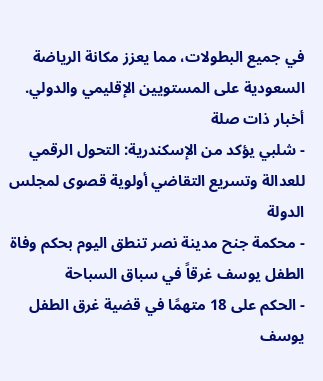في جميع البطولات، مما يعزز مكانة الرياضة السعودية على المستويين الإقليمي والدولي.
أخبار ذات صلة
- شلبي يؤكد من الإسكندرية: التحول الرقمي للعدالة وتسريع التقاضي أولوية قصوى لمجلس الدولة
- محكمة جنح مدينة نصر تنطق اليوم بحكم وفاة الطفل يوسف غرقاً في سباق السباحة
- الحكم على 18 متهمًا في قضية غرق الطفل يوسف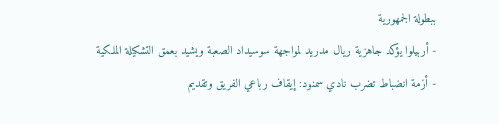ببطولة الجمهورية
- أربيلوا يؤكد جاهزية ريال مدريد لمواجهة سوسيداد الصعبة ويشيد بعمق التشكيلة الملكية
- أزمة انضباط تضرب نادي سمنود: إيقاف رباعي الفريق وتقديم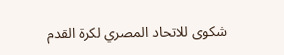شكوى للاتحاد المصري لكرة القدم